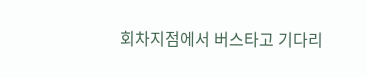회차지점에서 버스타고 기다리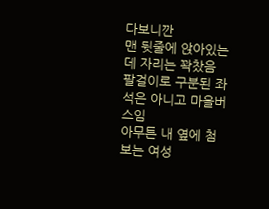다보니깐
맨 뒷줄에 앉아있는데 자리는 꽉찼음
팔걸이로 구분된 좌석은 아니고 마을버스임
아무튼 내 옆에 첨보는 여성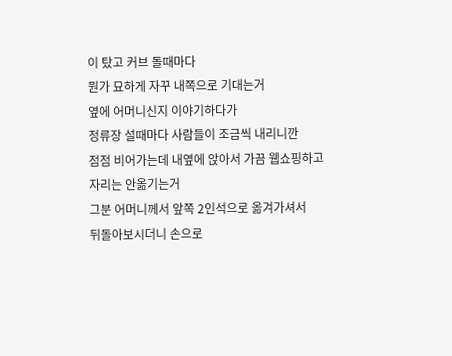이 탔고 커브 돌때마다
뭔가 묘하게 자꾸 내쪽으로 기대는거
옆에 어머니신지 이야기하다가
정류장 설때마다 사람들이 조금씩 내리니깐
점점 비어가는데 내옆에 앉아서 가끔 웹쇼핑하고
자리는 안옮기는거
그분 어머니께서 앞쪽 2인석으로 옮겨가셔서
뒤돌아보시더니 손으로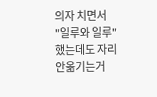의자 치면서
"일루와 일루" 했는데도 자리안옮기는거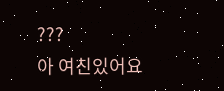???
아 여친있어요